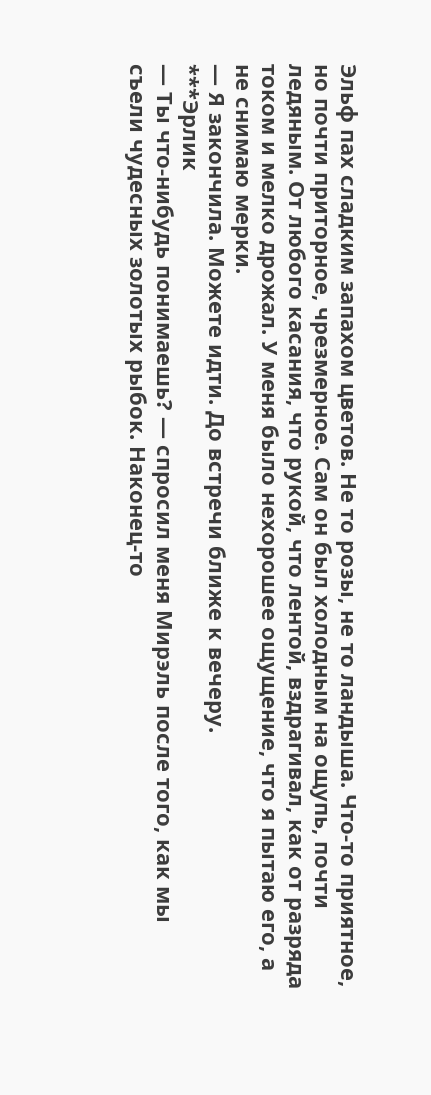Эльф пах сладким запахом цветов. Не то розы, не то ландыша. Что-то приятное, но почти приторное, чрезмерное. Сам он был холодным на ощупь, почти ледяным. От любого касания, что рукой, что лентой, вздрагивал, как от разряда током и мелко дрожал. У меня было нехорошее ощущение, что я пытаю его, а не снимаю мерки.
— Я закончила. Можете идти. До встречи ближе к вечеру.
***Эрлик
— Ты что-нибудь понимаешь? — спросил меня Мирэль после того, как мы съели чудесных золотых рыбок. Наконец-то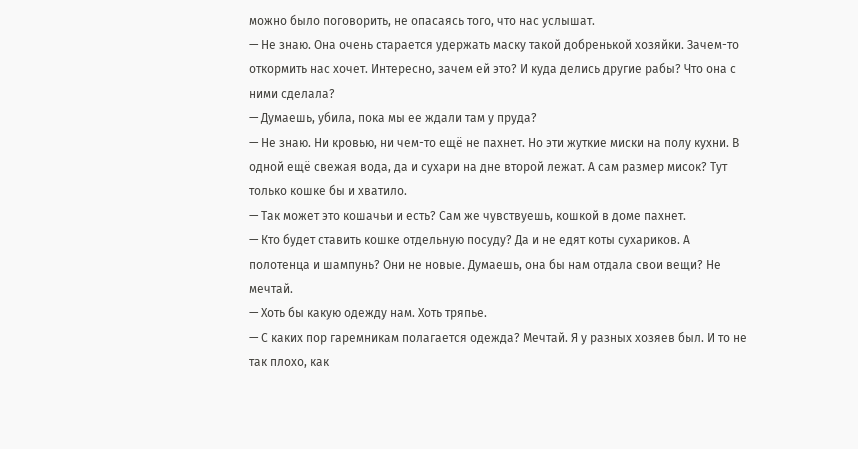можно было поговорить, не опасаясь того, что нас услышат.
— Не знаю. Она очень старается удержать маску такой добренькой хозяйки. Зачем-то откормить нас хочет. Интересно, зачем ей это? И куда делись другие рабы? Что она с ними сделала?
— Думаешь, убила, пока мы ее ждали там у пруда?
— Не знаю. Ни кровью, ни чем-то ещё не пахнет. Но эти жуткие миски на полу кухни. В одной ещё свежая вода, да и сухари на дне второй лежат. А сам размер мисок? Тут только кошке бы и хватило.
— Так может это кошачьи и есть? Сам же чувствуешь, кошкой в доме пахнет.
— Кто будет ставить кошке отдельную посуду? Да и не едят коты сухариков. А полотенца и шампунь? Они не новые. Думаешь, она бы нам отдала свои вещи? Не мечтай.
— Хоть бы какую одежду нам. Хоть тряпье.
— С каких пор гаремникам полагается одежда? Мечтай. Я у разных хозяев был. И то не так плохо, как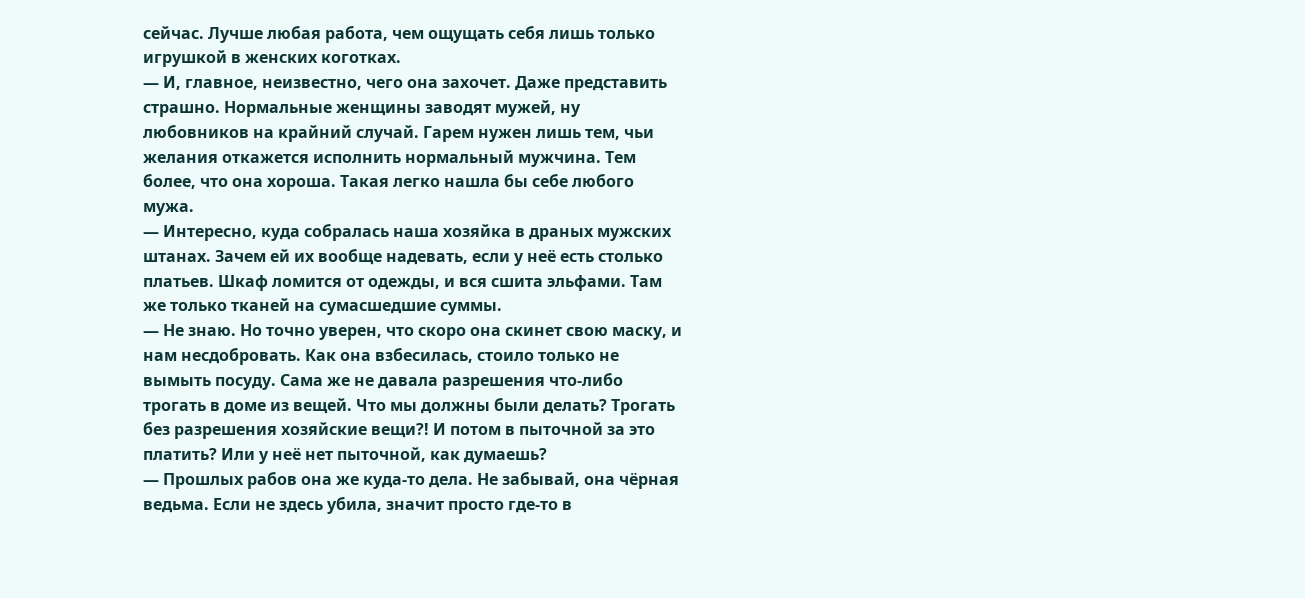сейчас. Лучше любая работа, чем ощущать себя лишь только игрушкой в женских коготках.
— И, главное, неизвестно, чего она захочет. Даже представить страшно. Нормальные женщины заводят мужей, ну любовников на крайний случай. Гарем нужен лишь тем, чьи желания откажется исполнить нормальный мужчина. Тем более, что она хороша. Такая легко нашла бы себе любого мужа.
— Интересно, куда собралась наша хозяйка в драных мужских штанах. Зачем ей их вообще надевать, если у неё есть столько платьев. Шкаф ломится от одежды, и вся сшита эльфами. Там же только тканей на сумасшедшие суммы.
— Не знаю. Но точно уверен, что скоро она скинет свою маску, и нам несдобровать. Как она взбесилась, стоило только не вымыть посуду. Сама же не давала разрешения что-либо трогать в доме из вещей. Что мы должны были делать? Трогать без разрешения хозяйские вещи?! И потом в пыточной за это платить? Или у неё нет пыточной, как думаешь?
— Прошлых рабов она же куда-то дела. Не забывай, она чёрная ведьма. Если не здесь убила, значит просто где-то в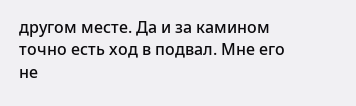другом месте. Да и за камином точно есть ход в подвал. Мне его не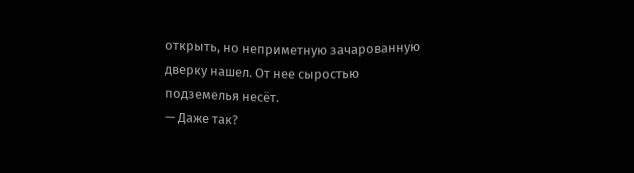открыть, но неприметную зачарованную дверку нашел. От нее сыростью подземелья несёт.
— Даже так?